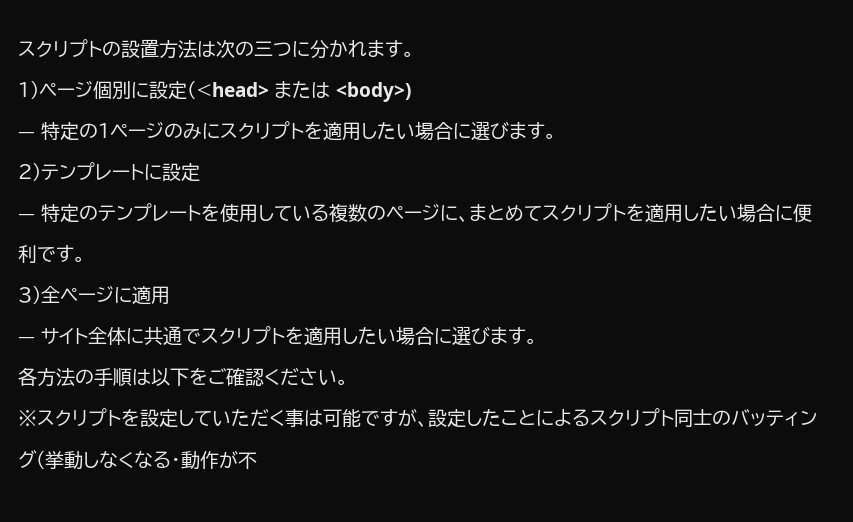スクリプトの設置方法は次の三つに分かれます。
1)ページ個別に設定(<head> または <body>)
— 特定の1ページのみにスクリプトを適用したい場合に選びます。
2)テンプレートに設定
— 特定のテンプレートを使用している複数のページに、まとめてスクリプトを適用したい場合に便利です。
3)全ページに適用
— サイト全体に共通でスクリプトを適用したい場合に選びます。
各方法の手順は以下をご確認ください。
※スクリプトを設定していただく事は可能ですが、設定したことによるスクリプト同士のバッティング(挙動しなくなる・動作が不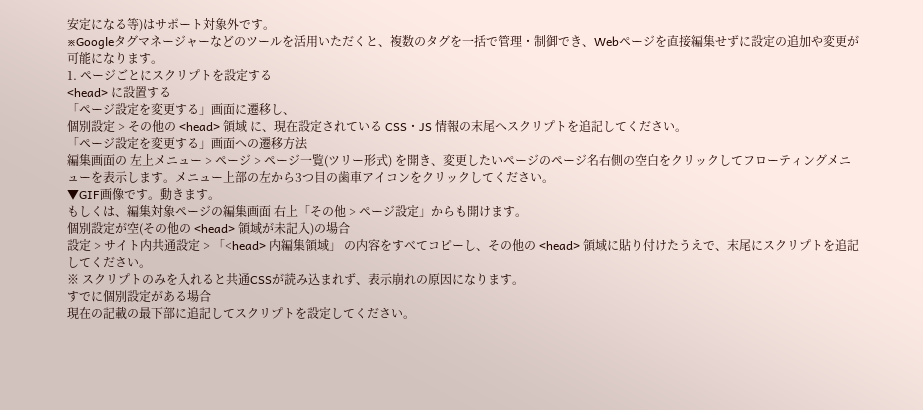安定になる等)はサポート対象外です。
※Googleタグマネージャーなどのツールを活用いただくと、複数のタグを一括で管理・制御でき、Webページを直接編集せずに設定の追加や変更が可能になります。
1. ページごとにスクリプトを設定する
<head> に設置する
「ページ設定を変更する」画面に遷移し、
個別設定 > その他の <head> 領域 に、現在設定されている CSS・JS 情報の末尾へスクリプトを追記してください。
「ページ設定を変更する」画面への遷移方法
編集画面の 左上メニュー > ページ > ページ一覧(ツリー形式) を開き、変更したいページのページ名右側の空白をクリックしてフローティングメニューを表示します。メニュー上部の左から3つ目の歯車アイコンをクリックしてください。
▼GIF画像です。動きます。
もしくは、編集対象ページの編集画面 右上「その他 > ページ設定」からも開けます。
個別設定が空(その他の <head> 領域が未記入)の場合
設定 > サイト内共通設定 > 「<head> 内編集領域」 の内容をすべてコピーし、その他の <head> 領域に貼り付けたうえで、末尾にスクリプトを追記してください。
※ スクリプトのみを入れると共通CSSが読み込まれず、表示崩れの原因になります。
すでに個別設定がある場合
現在の記載の最下部に追記してスクリプトを設定してください。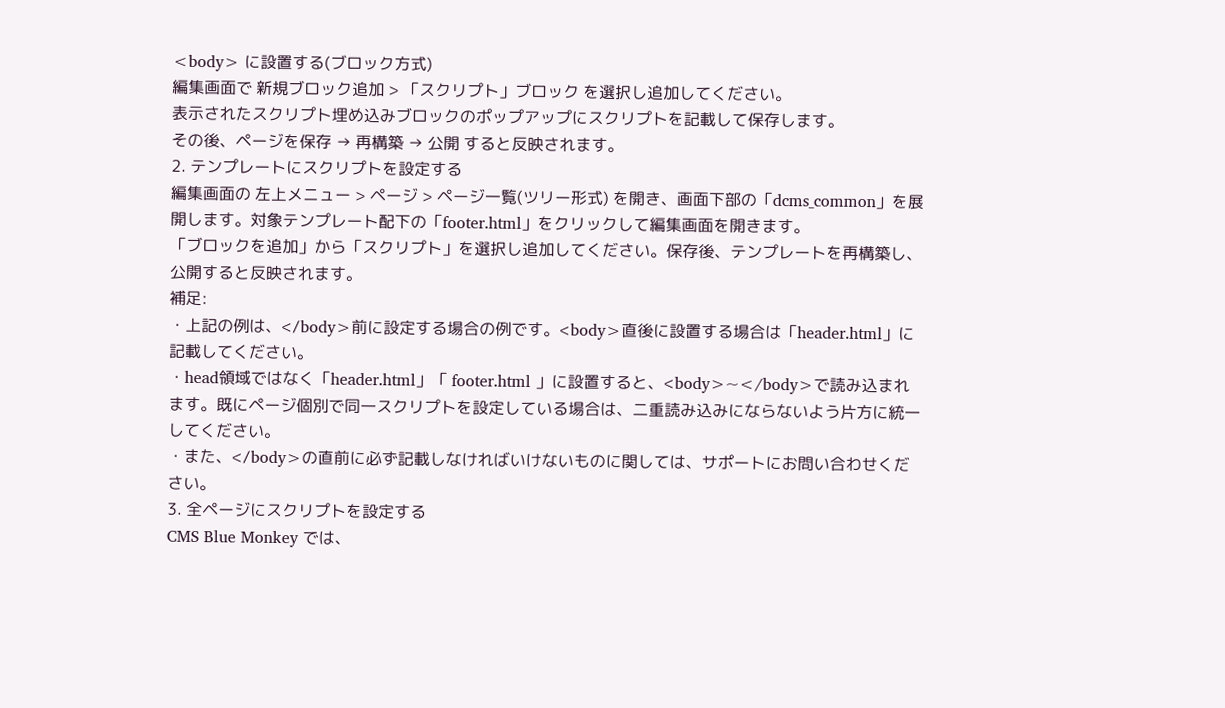<body> に設置する(ブロック方式)
編集画面で 新規ブロック追加 > 「スクリプト」ブロック を選択し追加してください。
表示されたスクリプト埋め込みブロックのポップアップにスクリプトを記載して保存します。
その後、ページを保存 → 再構築 → 公開 すると反映されます。
2. テンプレートにスクリプトを設定する
編集画面の 左上メニュー > ページ > ページ一覧(ツリー形式) を開き、画面下部の「dcms_common」を展開します。対象テンプレート配下の「footer.html」をクリックして編集画面を開きます。
「ブロックを追加」から「スクリプト」を選択し追加してください。保存後、テンプレートを再構築し、公開すると反映されます。
補足:
・上記の例は、</body>前に設定する場合の例です。<body>直後に設置する場合は「header.html」に記載してください。
・head領域ではなく「header.html」「 footer.html 」に設置すると、<body>~</body>で読み込まれます。既にページ個別で同一スクリプトを設定している場合は、二重読み込みにならないよう片方に統一してください。
・また、</body>の直前に必ず記載しなければいけないものに関しては、サポートにお問い合わせください。
3. 全ページにスクリプトを設定する
CMS Blue Monkey では、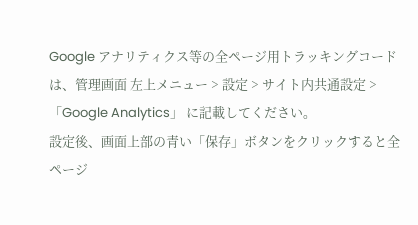Google アナリティクス等の全ページ用トラッキングコードは、管理画面 左上メニュー > 設定 > サイト内共通設定 > 「Google Analytics」 に記載してください。
設定後、画面上部の青い「保存」ボタンをクリックすると全ページ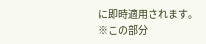に即時適用されます。
※この部分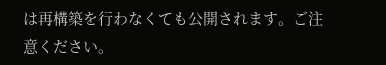は再構築を行わなくても公開されます。ご注意ください。